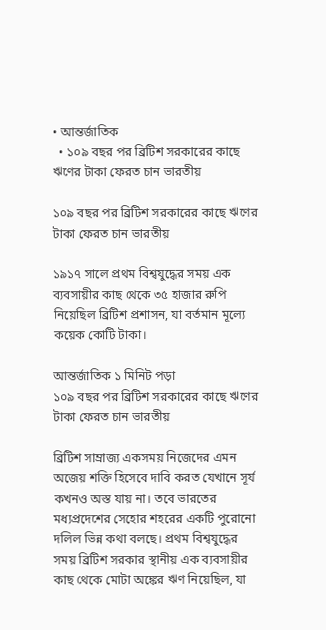• আন্তর্জাতিক
  • ১০৯ বছর পর ব্রিটিশ সরকারের কাছে ঋণের টাকা ফেরত চান ভারতীয়

১০৯ বছর পর ব্রিটিশ সরকারের কাছে ঋণের টাকা ফেরত চান ভারতীয়

১৯১৭ সালে প্রথম বিশ্বযুদ্ধের সময় এক ব্যবসায়ীর কাছ থেকে ৩৫ হাজার রুপি নিয়েছিল ব্রিটিশ প্রশাসন, যা বর্তমান মূল্যে কয়েক কোটি টাকা।

আন্তর্জাতিক ১ মিনিট পড়া
১০৯ বছর পর ব্রিটিশ সরকারের কাছে ঋণের টাকা ফেরত চান ভারতীয়

ব্রিটিশ সাম্রাজ্য একসময় নিজেদের এমন অজেয় শক্তি হিসেবে দাবি করত যেখানে সূর্য কখনও অস্ত যায় না। তবে ভারতের মধ্যপ্রদেশের সেহোর শহরের একটি পুরোনো দলিল ভিন্ন কথা বলছে। প্রথম বিশ্বযুদ্ধের সময় ব্রিটিশ সরকার স্থানীয় এক ব্যবসায়ীর কাছ থেকে মোটা অঙ্কের ঋণ নিয়েছিল, যা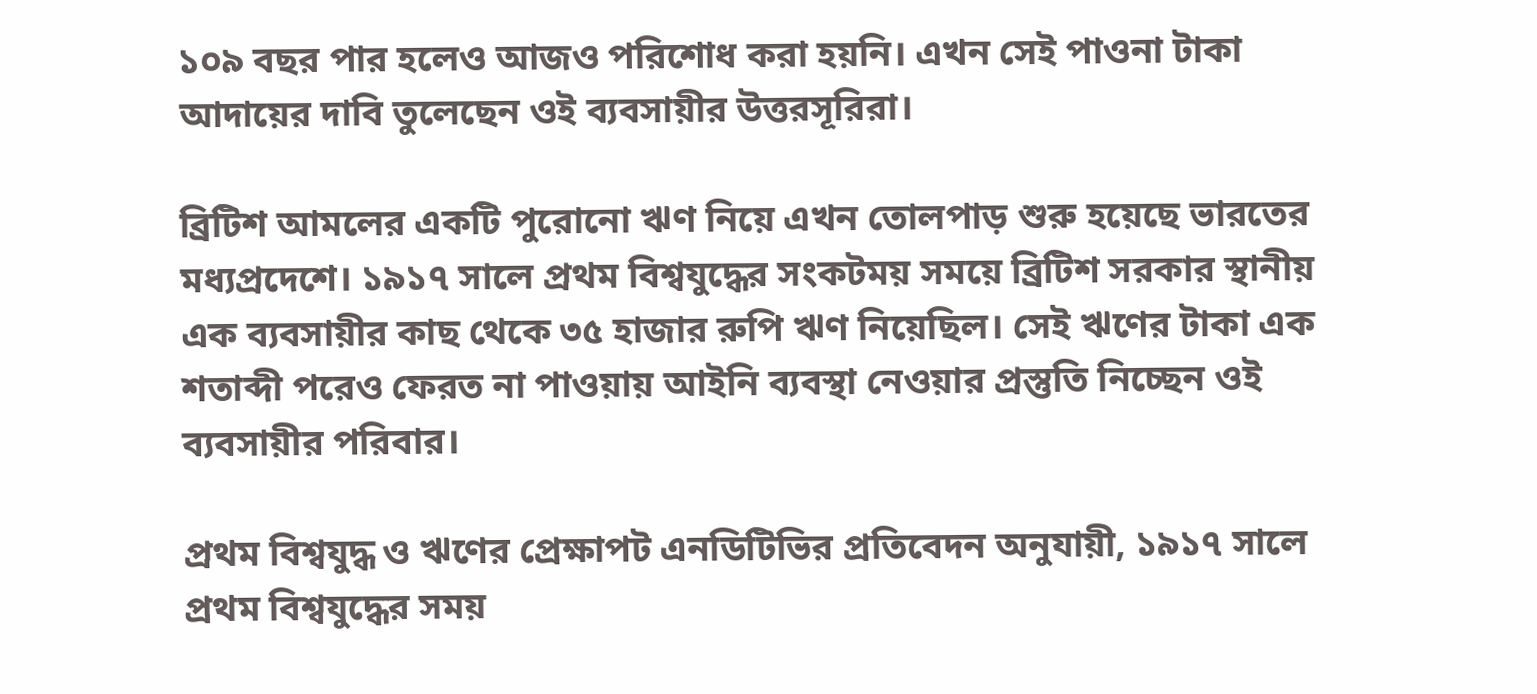১০৯ বছর পার হলেও আজও পরিশোধ করা হয়নি। এখন সেই পাওনা টাকা আদায়ের দাবি তুলেছেন ওই ব্যবসায়ীর উত্তরসূরিরা।

ব্রিটিশ আমলের একটি পুরোনো ঋণ নিয়ে এখন তোলপাড় শুরু হয়েছে ভারতের মধ্যপ্রদেশে। ১৯১৭ সালে প্রথম বিশ্বযুদ্ধের সংকটময় সময়ে ব্রিটিশ সরকার স্থানীয় এক ব্যবসায়ীর কাছ থেকে ৩৫ হাজার রুপি ঋণ নিয়েছিল। সেই ঋণের টাকা এক শতাব্দী পরেও ফেরত না পাওয়ায় আইনি ব্যবস্থা নেওয়ার প্রস্তুতি নিচ্ছেন ওই ব্যবসায়ীর পরিবার।

প্রথম বিশ্বযুদ্ধ ও ঋণের প্রেক্ষাপট এনডিটিভির প্রতিবেদন অনুযায়ী, ১৯১৭ সালে প্রথম বিশ্বযুদ্ধের সময়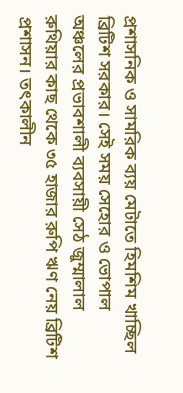প্রশাসনিক ও সামরিক ব্যয় মেটাতে হিমশিম খাচ্ছিল ব্রিটিশ সরকার। সেই সময় সেহোর ও ভোপাল অঞ্চলের প্রভাবশালী ব্যবসায়ী সেঠ জুম্মালাল রুথিয়ার কাছ থেকে ৩৫ হাজার রুপি ঋণ নেয় ব্রিটিশ প্রশাসন। তৎকালীন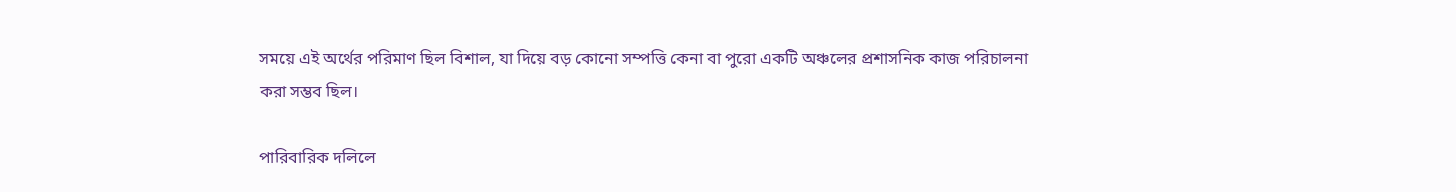সময়ে এই অর্থের পরিমাণ ছিল বিশাল, যা দিয়ে বড় কোনো সম্পত্তি কেনা বা পুরো একটি অঞ্চলের প্রশাসনিক কাজ পরিচালনা করা সম্ভব ছিল।

পারিবারিক দলিলে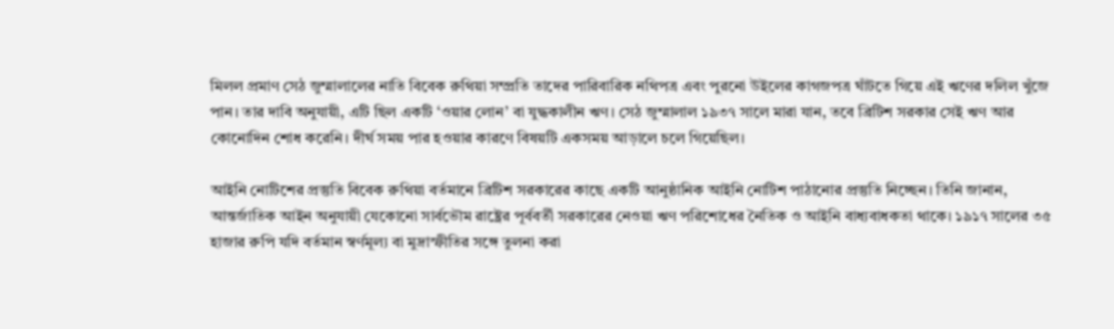মিলল প্রমাণ সেঠ জুম্মালালের নাতি বিবেক রুথিয়া সম্প্রতি তাদের পারিবারিক নথিপত্র এবং পুরনো উইলের কাগজপত্র ঘাঁটতে গিয়ে এই ঋণের দলিল খুঁজে পান। তার দাবি অনুযায়ী, এটি ছিল একটি ‘ওয়ার লোন’ বা যুদ্ধকালীন ঋণ। সেঠ জুম্মালাল ১৯৩৭ সালে মারা যান, তবে ব্রিটিশ সরকার সেই ঋণ আর কোনোদিন শোধ করেনি। দীর্ঘ সময় পার হওয়ার কারণে বিষয়টি একসময় আড়ালে চলে গিয়েছিল।

আইনি নোটিশের প্রস্তুতি বিবেক রুথিয়া বর্তমানে ব্রিটিশ সরকারের কাছে একটি আনুষ্ঠানিক আইনি নোটিশ পাঠানোর প্রস্তুতি নিচ্ছেন। তিনি জানান, আন্তর্জাতিক আইন অনুযায়ী যেকোনো সার্বভৌম রাষ্ট্রের পূর্ববর্তী সরকারের নেওয়া ঋণ পরিশোধের নৈতিক ও আইনি বাধ্যবাধকতা থাকে। ১৯১৭ সালের ৩৫ হাজার রুপি যদি বর্তমান স্বর্ণমূল্য বা মুদ্রাস্ফীতির সঙ্গে তুলনা করা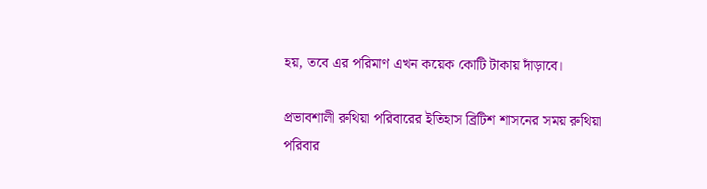হয়, তবে এর পরিমাণ এখন কয়েক কোটি টাকায় দাঁড়াবে।

প্রভাবশালী রুথিয়া পরিবারের ইতিহাস ব্রিটিশ শাসনের সময় রুথিয়া পরিবার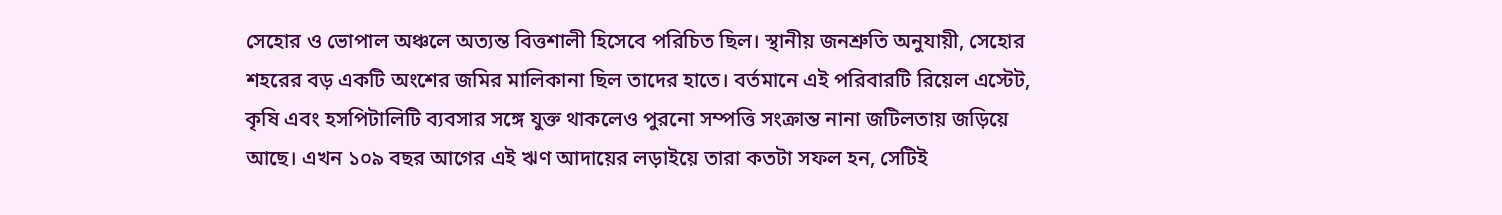সেহোর ও ভোপাল অঞ্চলে অত্যন্ত বিত্তশালী হিসেবে পরিচিত ছিল। স্থানীয় জনশ্রুতি অনুযায়ী, সেহোর শহরের বড় একটি অংশের জমির মালিকানা ছিল তাদের হাতে। বর্তমানে এই পরিবারটি রিয়েল এস্টেট, কৃষি এবং হসপিটালিটি ব্যবসার সঙ্গে যুক্ত থাকলেও পুরনো সম্পত্তি সংক্রান্ত নানা জটিলতায় জড়িয়ে আছে। এখন ১০৯ বছর আগের এই ঋণ আদায়ের লড়াইয়ে তারা কতটা সফল হন, সেটিই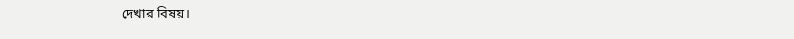দেখার বিষয়।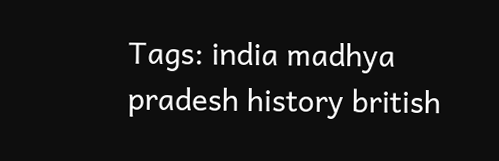Tags: india madhya pradesh history british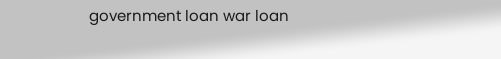government loan war loan